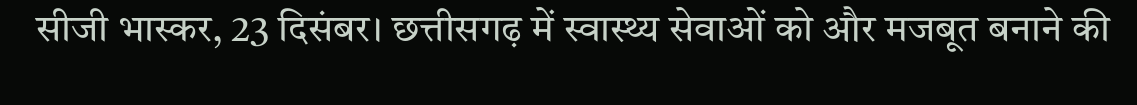सीजी भास्कर, 23 दिसंबर। छत्तीसगढ़ में स्वास्थ्य सेवाओं को और मजबूत बनाने की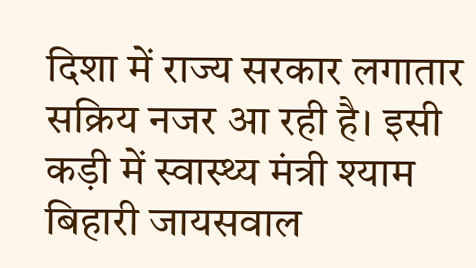दिशा में राज्य सरकार लगातार सक्रिय नजर आ रही है। इसी कड़ी में स्वास्थ्य मंत्री श्याम बिहारी जायसवाल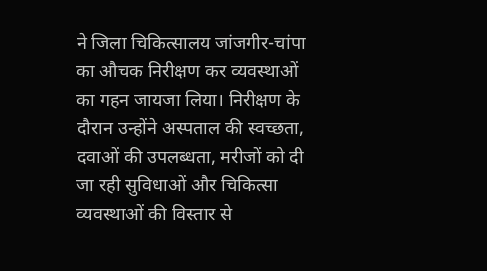ने जिला चिकित्सालय जांजगीर-चांपा का औचक निरीक्षण कर व्यवस्थाओं का गहन जायजा लिया। निरीक्षण के दौरान उन्होंने अस्पताल की स्वच्छता, दवाओं की उपलब्धता, मरीजों को दी जा रही सुविधाओं और चिकित्सा व्यवस्थाओं की विस्तार से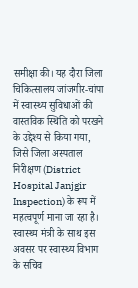समीक्षा की। यह दौरा जिला चिकित्सालय जांजगीर-चांपा में स्वास्थ्य सुविधाओं की वास्तविक स्थिति को परखने के उद्देश्य से किया गया, जिसे जिला अस्पताल निरीक्षण (District Hospital Janjgir Inspection) के रूप में महत्वपूर्ण माना जा रहा है।
स्वास्थ्य मंत्री के साथ इस अवसर पर स्वास्थ्य विभाग के सचिव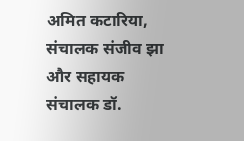अमित कटारिया, संचालक संजीव झा और सहायक संचालक डॉ.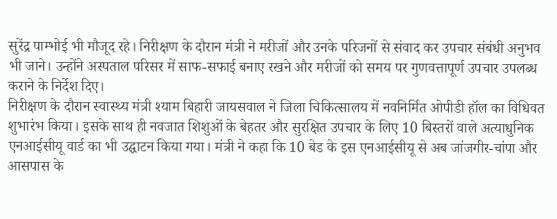सुरेंद्र पाम्भोई भी मौजूद रहे। निरीक्षण के दौरान मंत्री ने मरीजों और उनके परिजनों से संवाद कर उपचार संबंधी अनुभव भी जाने। उन्होंने अस्पताल परिसर में साफ-सफाई बनाए रखने और मरीजों को समय पर गुणवत्तापूर्ण उपचार उपलब्ध कराने के निर्देश दिए।
निरीक्षण के दौरान स्वास्थ्य मंत्री श्याम बिहारी जायसवाल ने जिला चिकित्सालय में नवनिर्मित ओपीडी हॉल का विधिवत शुभारंभ किया। इसके साथ ही नवजात शिशुओं के बेहतर और सुरक्षित उपचार के लिए 10 बिस्तरों वाले अत्याधुनिक एनआईसीयू वार्ड का भी उद्घाटन किया गया। मंत्री ने कहा कि 10 बेड के इस एनआईसीयू से अब जांजगीर-चांपा और आसपास के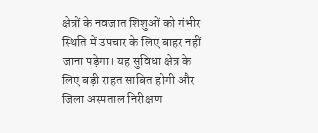क्षेत्रों के नवजात शिशुओं को गंभीर स्थिति में उपचार के लिए बाहर नहीं जाना पड़ेगा। यह सुविधा क्षेत्र के लिए बड़ी राहत साबित होगी और जिला अस्पताल निरीक्षण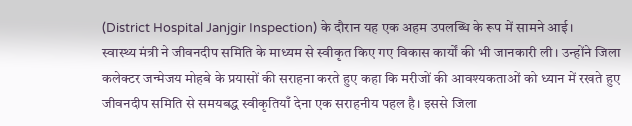(District Hospital Janjgir Inspection) के दौरान यह एक अहम उपलब्धि के रूप में सामने आई।
स्वास्थ्य मंत्री ने जीवनदीप समिति के माध्यम से स्वीकृत किए गए विकास कार्यों की भी जानकारी ली। उन्होंने जिला कलेक्टर जन्मेजय मोहबे के प्रयासों की सराहना करते हुए कहा कि मरीजों की आवश्यकताओं को ध्यान में रखते हुए जीवनदीप समिति से समयबद्ध स्वीकृतियाँ देना एक सराहनीय पहल है। इससे जिला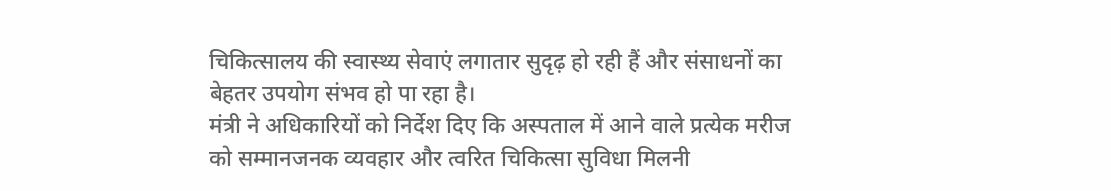चिकित्सालय की स्वास्थ्य सेवाएं लगातार सुदृढ़ हो रही हैं और संसाधनों का बेहतर उपयोग संभव हो पा रहा है।
मंत्री ने अधिकारियों को निर्देश दिए कि अस्पताल में आने वाले प्रत्येक मरीज को सम्मानजनक व्यवहार और त्वरित चिकित्सा सुविधा मिलनी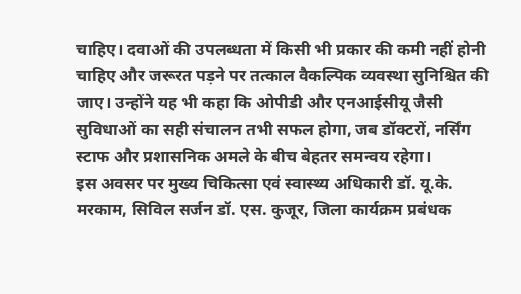चाहिए। दवाओं की उपलब्धता में किसी भी प्रकार की कमी नहीं होनी चाहिए और जरूरत पड़ने पर तत्काल वैकल्पिक व्यवस्था सुनिश्चित की जाए। उन्होंने यह भी कहा कि ओपीडी और एनआईसीयू जैसी सुविधाओं का सही संचालन तभी सफल होगा, जब डॉक्टरों, नर्सिंग स्टाफ और प्रशासनिक अमले के बीच बेहतर समन्वय रहेगा।
इस अवसर पर मुख्य चिकित्सा एवं स्वास्थ्य अधिकारी डॉ. यू.के. मरकाम, सिविल सर्जन डॉ. एस. कुजूर, जिला कार्यक्रम प्रबंधक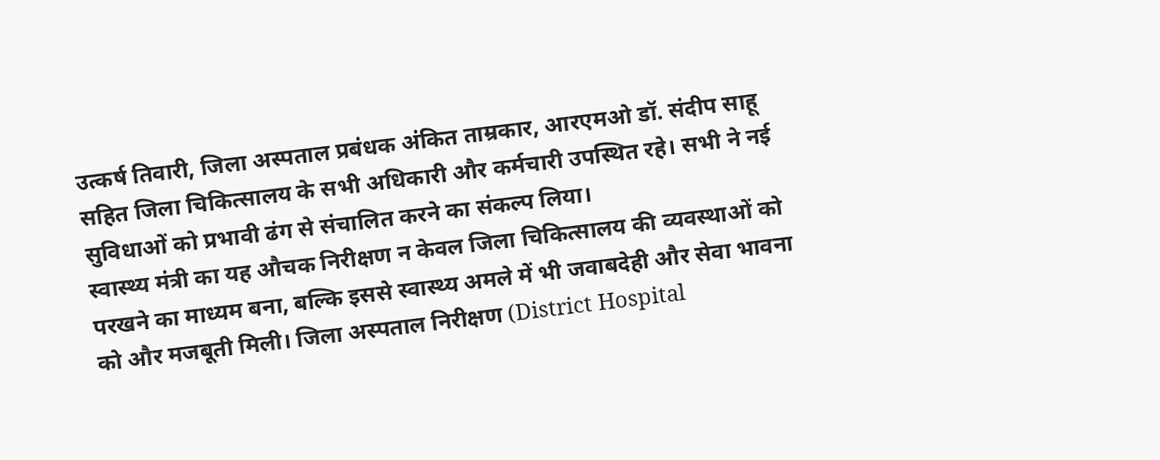उत्कर्ष तिवारी, जिला अस्पताल प्रबंधक अंकित ताम्रकार, आरएमओ डॉ. संदीप साहू सहित जिला चिकित्सालय के सभी अधिकारी और कर्मचारी उपस्थित रहे। सभी ने नई सुविधाओं को प्रभावी ढंग से संचालित करने का संकल्प लिया।
स्वास्थ्य मंत्री का यह औचक निरीक्षण न केवल जिला चिकित्सालय की व्यवस्थाओं को परखने का माध्यम बना, बल्कि इससे स्वास्थ्य अमले में भी जवाबदेही और सेवा भावना को और मजबूती मिली। जिला अस्पताल निरीक्षण (District Hospital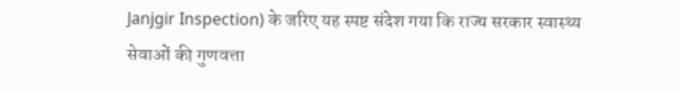Janjgir Inspection) के जरिए यह स्पष्ट संदेश गया कि राज्य सरकार स्वास्थ्य सेवाओं की गुणवत्ता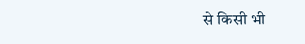से किसी भी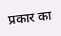प्रकार का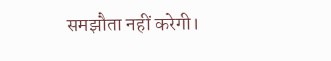समझौता नहीं करेगी।